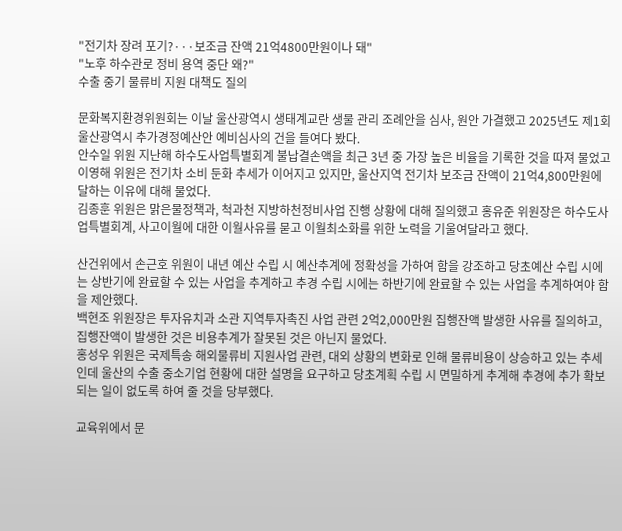"전기차 장려 포기?···보조금 잔액 21억4800만원이나 돼"
"노후 하수관로 정비 용역 중단 왜?"
수출 중기 물류비 지원 대책도 질의

문화복지환경위원회는 이날 울산광역시 생태계교란 생물 관리 조례안을 심사, 원안 가결했고 2025년도 제1회 울산광역시 추가경정예산안 예비심사의 건을 들여다 봤다.
안수일 위원 지난해 하수도사업특별회계 불납결손액을 최근 3년 중 가장 높은 비율을 기록한 것을 따져 물었고 이영해 위원은 전기차 소비 둔화 추세가 이어지고 있지만, 울산지역 전기차 보조금 잔액이 21억4,800만원에 달하는 이유에 대해 물었다.
김종훈 위원은 맑은물정책과, 척과천 지방하천정비사업 진행 상황에 대해 질의했고 홍유준 위원장은 하수도사업특별회계, 사고이월에 대한 이월사유를 묻고 이월최소화를 위한 노력을 기울여달라고 했다.

산건위에서 손근호 위원이 내년 예산 수립 시 예산추계에 정확성을 가하여 함을 강조하고 당초예산 수립 시에는 상반기에 완료할 수 있는 사업을 추계하고 추경 수립 시에는 하반기에 완료할 수 있는 사업을 추계하여야 함을 제안했다.
백현조 위원장은 투자유치과 소관 지역투자촉진 사업 관련 2억2,000만원 집행잔액 발생한 사유를 질의하고, 집행잔액이 발생한 것은 비용추계가 잘못된 것은 아닌지 물었다.
홍성우 위원은 국제특송 해외물류비 지원사업 관련, 대외 상황의 변화로 인해 물류비용이 상승하고 있는 추세인데 울산의 수출 중소기업 현황에 대한 설명을 요구하고 당초계획 수립 시 면밀하게 추계해 추경에 추가 확보되는 일이 없도록 하여 줄 것을 당부했다.

교육위에서 문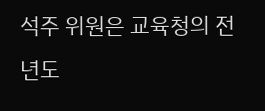석주 위원은 교육청의 전년도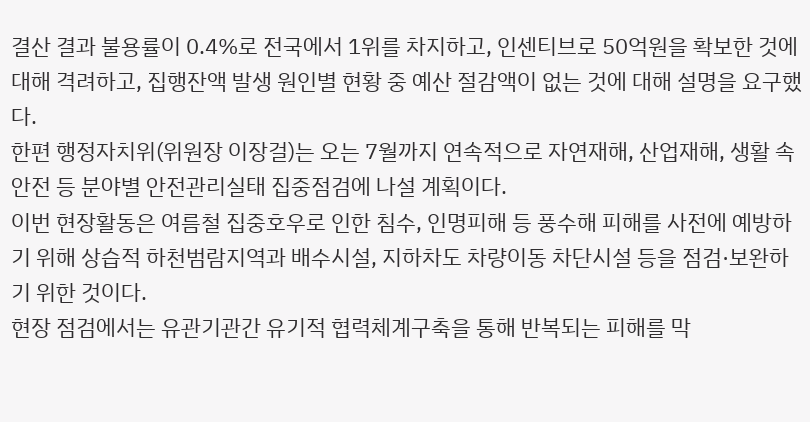결산 결과 불용률이 0.4%로 전국에서 1위를 차지하고, 인센티브로 50억원을 확보한 것에 대해 격려하고, 집행잔액 발생 원인별 현황 중 예산 절감액이 없는 것에 대해 설명을 요구했다.
한편 행정자치위(위원장 이장걸)는 오는 7월까지 연속적으로 자연재해, 산업재해, 생활 속 안전 등 분야별 안전관리실태 집중점검에 나설 계획이다.
이번 현장활동은 여름철 집중호우로 인한 침수, 인명피해 등 풍수해 피해를 사전에 예방하기 위해 상습적 하천범람지역과 배수시설, 지하차도 차량이동 차단시설 등을 점검·보완하기 위한 것이다.
현장 점검에서는 유관기관간 유기적 협력체계구축을 통해 반복되는 피해를 막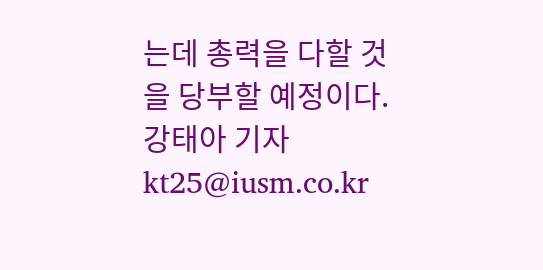는데 총력을 다할 것을 당부할 예정이다.
강태아 기자 kt25@iusm.co.kr